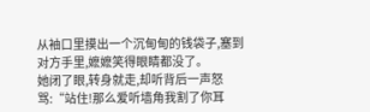从袖口里摸出一个沉甸甸的钱袋子,塞到对方手里,嬷嬷笑得眼睛都没了。
她闭了眼,转身就走,却听背后一声怒骂:“站住!那么爱听墙角我割了你耳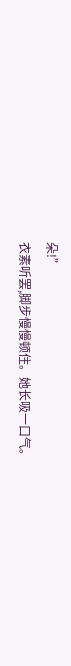朵!”
衣素听罢,脚步慢慢顿住。她长吸一口气。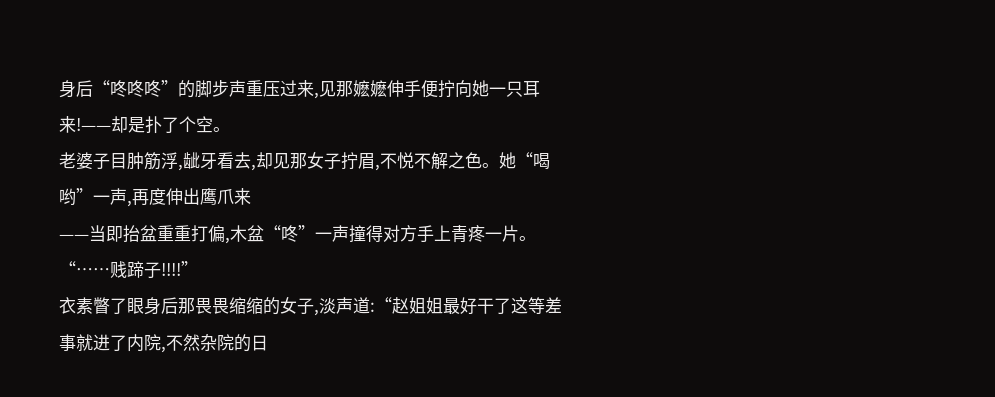身后“咚咚咚”的脚步声重压过来,见那嬷嬷伸手便拧向她一只耳来!——却是扑了个空。
老婆子目肿筋浮,龇牙看去,却见那女子拧眉,不悦不解之色。她“喝哟”一声,再度伸出鹰爪来
——当即抬盆重重打偏,木盆“咚”一声撞得对方手上青疼一片。
“……贱蹄子!!!!”
衣素瞥了眼身后那畏畏缩缩的女子,淡声道:“赵姐姐最好干了这等差事就进了内院,不然杂院的日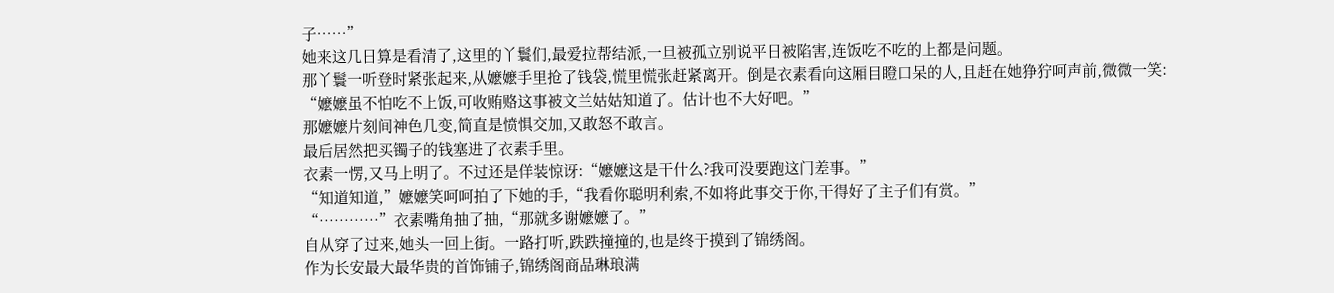子……”
她来这几日算是看清了,这里的丫鬟们,最爱拉帮结派,一旦被孤立别说平日被陷害,连饭吃不吃的上都是问题。
那丫鬟一听登时紧张起来,从嬷嬷手里抢了钱袋,慌里慌张赶紧离开。倒是衣素看向这厢目瞪口呆的人,且赶在她狰狞呵声前,微微一笑:
“嬷嬷虽不怕吃不上饭,可收贿赂这事被文兰姑姑知道了。估计也不大好吧。”
那嬷嬷片刻间神色几变,简直是愤惧交加,又敢怒不敢言。
最后居然把买镯子的钱塞进了衣素手里。
衣素一愣,又马上明了。不过还是佯装惊讶:“嬷嬷这是干什么?我可没要跑这门差事。”
“知道知道,”嬷嬷笑呵呵拍了下她的手,“我看你聪明利索,不如将此事交于你,干得好了主子们有赏。”
“…………”衣素嘴角抽了抽,“那就多谢嬷嬷了。”
自从穿了过来,她头一回上街。一路打听,跌跌撞撞的,也是终于摸到了锦绣阁。
作为长安最大最华贵的首饰铺子,锦绣阁商品琳琅满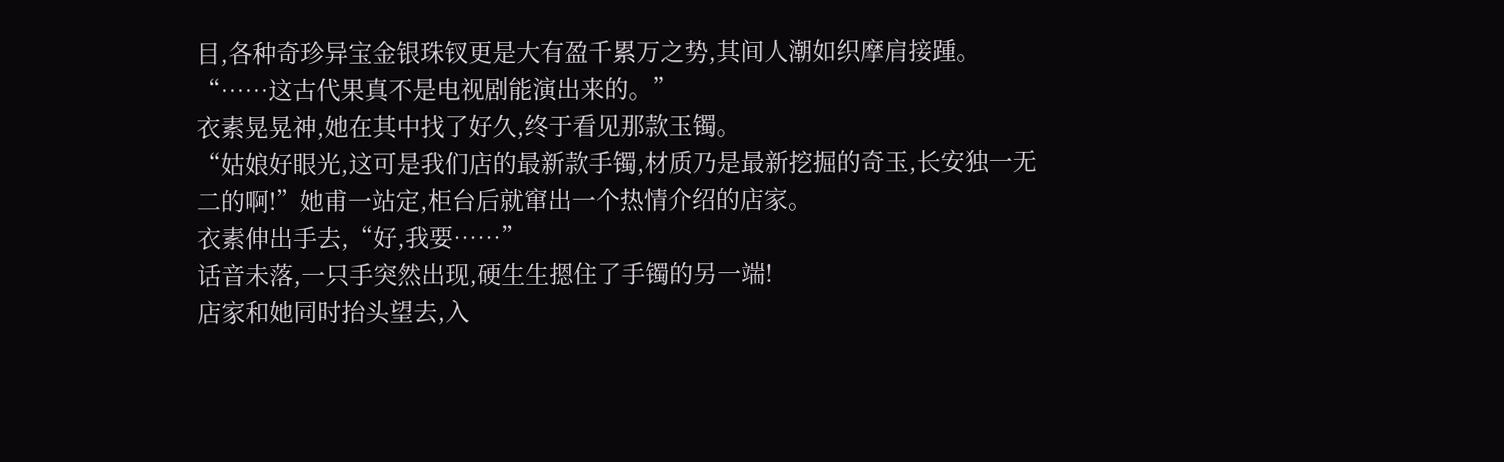目,各种奇珍异宝金银珠钗更是大有盈千累万之势,其间人潮如织摩肩接踵。
“……这古代果真不是电视剧能演出来的。”
衣素晃晃神,她在其中找了好久,终于看见那款玉镯。
“姑娘好眼光,这可是我们店的最新款手镯,材质乃是最新挖掘的奇玉,长安独一无二的啊!”她甫一站定,柜台后就窜出一个热情介绍的店家。
衣素伸出手去,“好,我要……”
话音未落,一只手突然出现,硬生生摁住了手镯的另一端!
店家和她同时抬头望去,入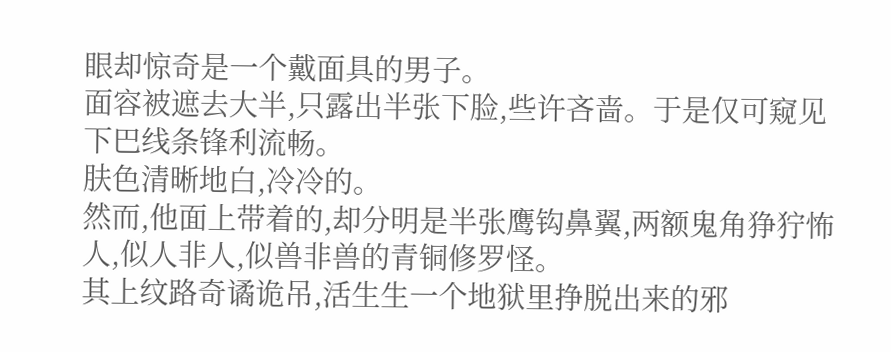眼却惊奇是一个戴面具的男子。
面容被遮去大半,只露出半张下脸,些许吝啬。于是仅可窥见下巴线条锋利流畅。
肤色清晰地白,冷冷的。
然而,他面上带着的,却分明是半张鹰钩鼻翼,两额鬼角狰狞怖人,似人非人,似兽非兽的青铜修罗怪。
其上纹路奇谲诡吊,活生生一个地狱里挣脱出来的邪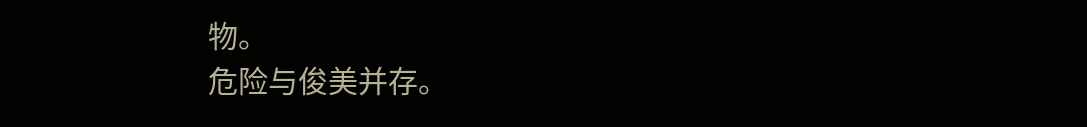物。
危险与俊美并存。